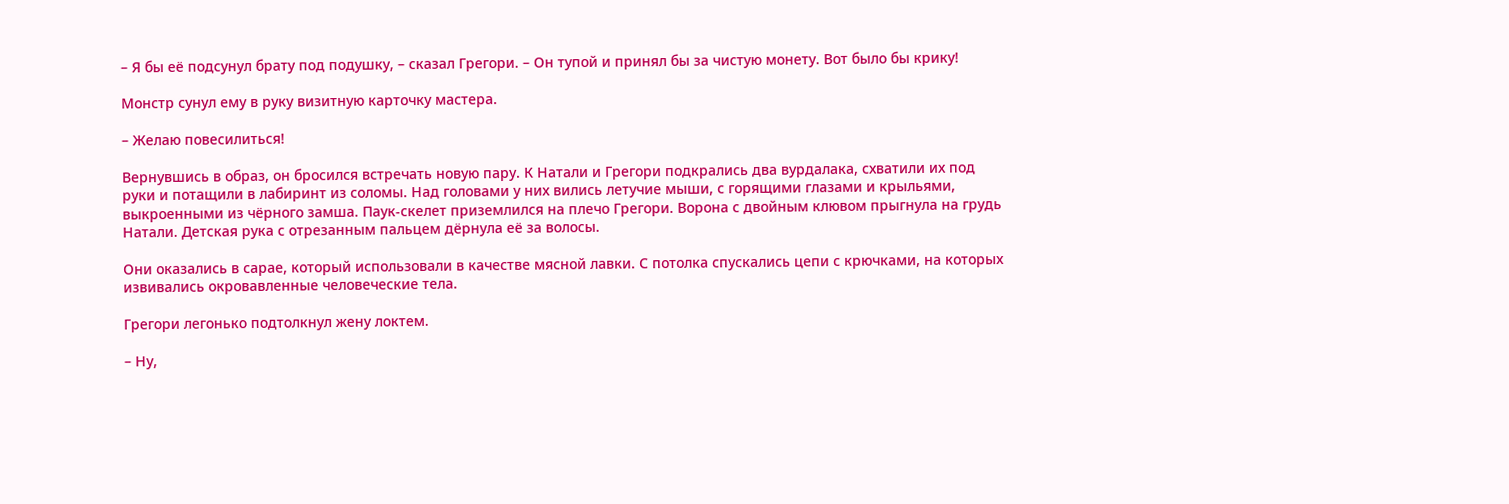– Я бы её подсунул брату под подушку, – сказал Грегори. – Он тупой и принял бы за чистую монету. Вот было бы крику!

Монстр сунул ему в руку визитную карточку мастера.

– Желаю повесилиться!

Вернувшись в образ, он бросился встречать новую пару. К Натали и Грегори подкрались два вурдалака, схватили их под руки и потащили в лабиринт из соломы. Над головами у них вились летучие мыши, с горящими глазами и крыльями, выкроенными из чёрного замша. Паук-скелет приземлился на плечо Грегори. Ворона с двойным клювом прыгнула на грудь Натали. Детская рука с отрезанным пальцем дёрнула её за волосы.

Они оказались в сарае, который использовали в качестве мясной лавки. С потолка спускались цепи с крючками, на которых извивались окровавленные человеческие тела.

Грегори легонько подтолкнул жену локтeм.

– Ну,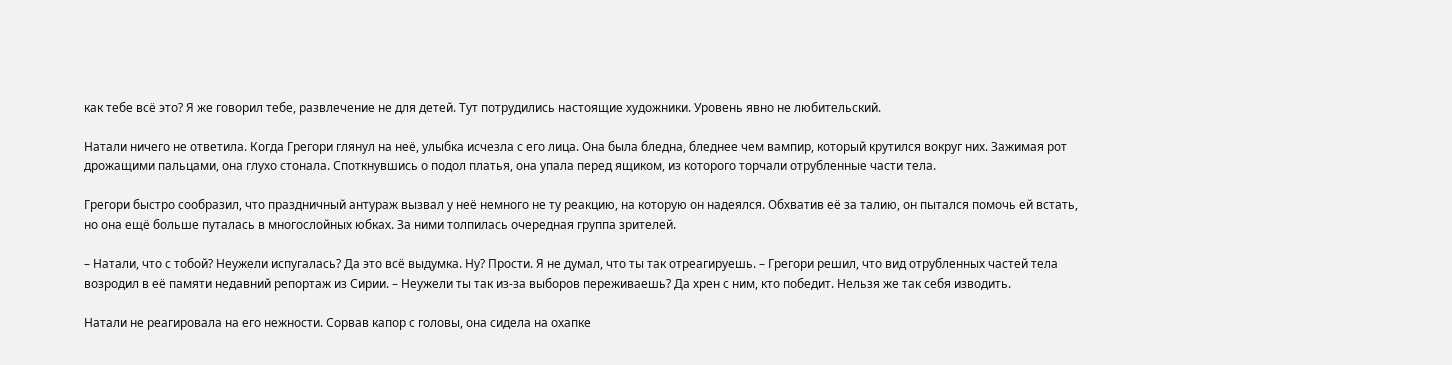как тебе всё это? Я же говорил тебе, развлечение не для детей. Тут потрудились настоящие художники. Уровень явно не любительский.

Натали ничего не ответила. Когда Грегори глянул на неё, улыбка исчезла с его лица. Она была бледна, бледнее чем вампир, который крутился вокруг них. Зажимая рот дрожащими пальцами, она глухо стонала. Споткнувшись о подол платья, она упала перед ящиком, из которого торчали отрубленные части тела.

Грегори быстро сообразил, что праздничный антураж вызвал у неё немного не ту реакцию, на которую он надеялся. Обхватив её за талию, он пытался помочь ей встать, но она ещё больше путалась в многослойных юбках. За ними толпилась очередная группа зрителей.

– Натали, что с тобой? Неужели испугалась? Да это всё выдумка. Ну? Прости. Я не думал, что ты так отреагируешь. – Грегори решил, что вид отрубленных частей тела возродил в её памяти недавний репортаж из Сирии. – Неужели ты так из-за выборов переживаешь? Да хрен с ним, кто победит. Нельзя же так себя изводить.

Натали не реагировала на его нежности. Сорвав капор с головы, она сидела на охапке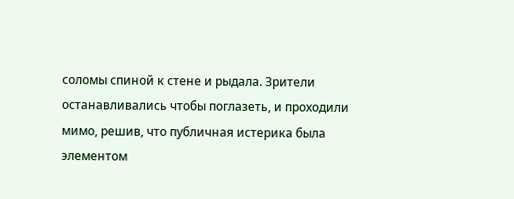соломы спиной к стене и рыдала. Зрители останавливались чтобы поглазеть, и проходили мимо, решив, что публичная истерика была элементом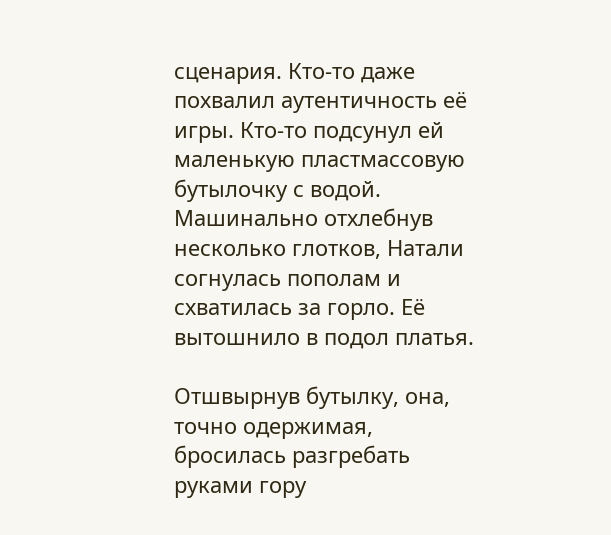сценария. Кто-то даже похвалил аутентичность её игры. Кто-то подсунул ей маленькую пластмассовую бутылочку с водой. Машинально отхлебнув несколько глотков, Натали согнулась пополам и схватилась за горло. Её вытошнило в подол платья.

Отшвырнув бутылку, она, точно одержимая, бросилась разгребать руками гору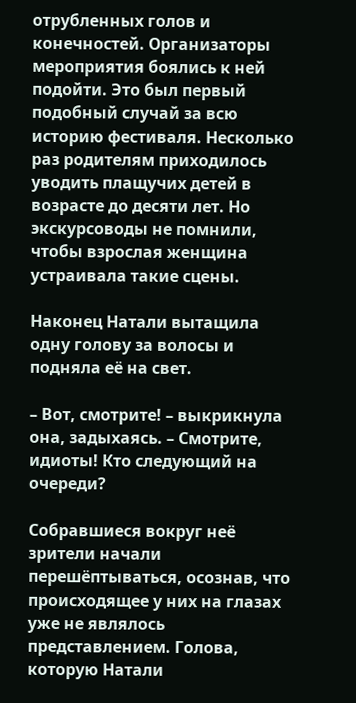отрубленных голов и конечностей. Организаторы мероприятия боялись к ней подойти. Это был первый подобный случай за всю историю фестиваля. Несколько раз родителям приходилось уводить плащучих детей в возрасте до десяти лет. Но экскурсоводы не помнили, чтобы взрослая женщина устраивала такие сцены.

Наконец Натали вытащила одну голову за волосы и подняла её на свет.

– Вот, смотрите! – выкрикнула она, задыхаясь. – Смотрите, идиоты! Кто следующий на очереди?

Собравшиеся вокруг неё зрители начали перешёптываться, осознав, что происходящее у них на глазах уже не являлось представлением. Голова, которую Натали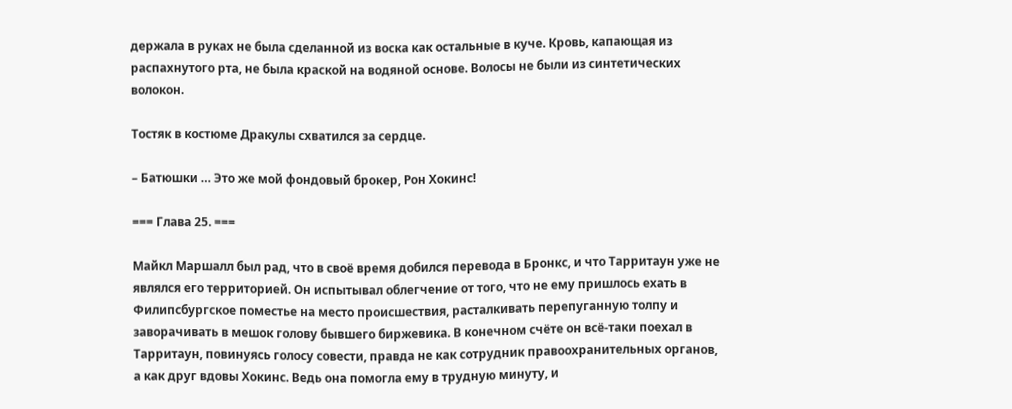держала в руках не была сделанной из воска как остальные в куче. Кровь, капающая из распахнутого рта, не была краской на водяной основе. Волосы не были из синтетических волокон.

Тостяк в костюме Дракулы схватился за сердце.

– Батюшки … Это же мой фондовый брокер, Рон Хокинс!

=== Глава 25. ===

Майкл Маршалл был рад, что в своё время добился перевода в Бронкс, и что Тарритаун уже не являлся его территорией. Он испытывал облегчение от того, что не ему пришлось ехать в Филипсбургское поместье на место проиcшествия, расталкивать перепуганную толпу и заворачивать в мешок голову бывшего биржевика. В конечном счёте он всё-таки поехал в Тарритаун, повинуясь голосу совести, правда не как сотрудник правоохранительных органов, а как друг вдовы Хокинс. Ведь она помогла ему в трудную минуту, и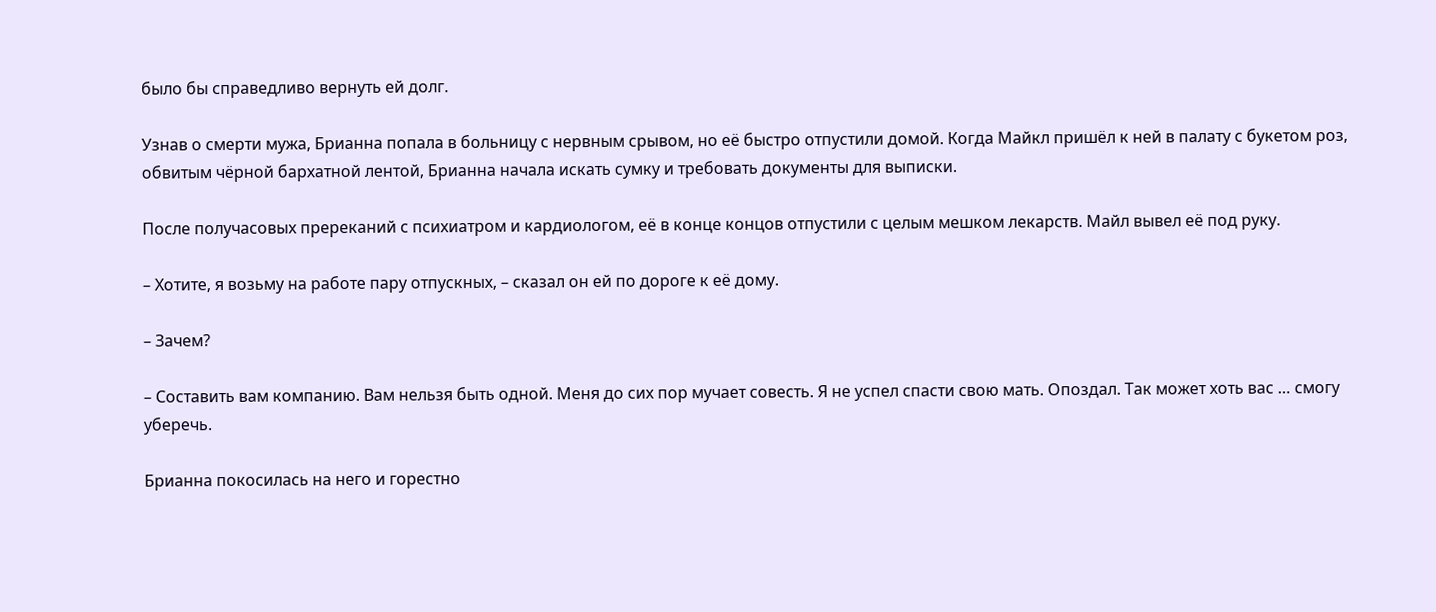было бы справедливо вернуть ей долг.

Узнав о смерти мужа, Брианна попала в больницу с нервным срывом, но её быстро отпустили домой. Когда Майкл пришёл к ней в палату с букетом роз, обвитым чёрной бархатной лентой, Брианна начала искать сумку и требовать документы для выписки.

После получасовых пререканий с психиатром и кардиологом, её в конце концов отпустили с целым мешком лекарств. Майл вывел её под руку.

– Хотите, я возьму на работе пару отпускных, – сказал он ей по дороге к её дому.

– Зачем?

– Составить вам компанию. Вам нельзя быть одной. Меня до сих пор мучает совесть. Я не успел спасти свою мать. Oпоздал. Так может хоть вас … смогу уберечь.

Брианна покосилась на него и горестно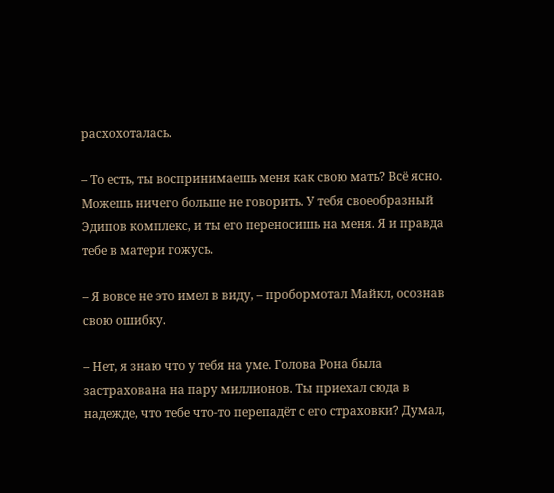расхохоталась.

– То есть, ты воспринимаешь меня как свою мать? Всё ясно. Можешь ничего больше не говорить. У тебя своеобразный Эдипов комплекс, и ты его переносишь на меня. Я и правда тебе в матери гожусь.

– Я вовсе не это имел в виду, – пробормотал Майкл, осознав свою ошибку.

– Нет, я знаю что у тебя на уме. Голова Рона была застрахована на пару миллионов. Ты приехал сюда в надежде, что тебе что-то перепадёт с его страховки? Думал,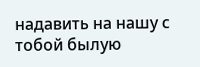надавить на нашу с тобой былую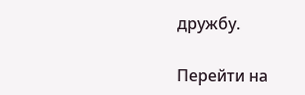дружбу.

Перейти на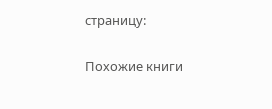страницу:

Похожие книги